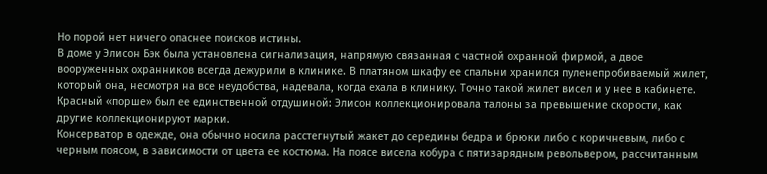Но порой нет ничего опаснее поисков истины.
В доме у Элисон Бэк была установлена сигнализация, напрямую связанная с частной охранной фирмой, а двое вооруженных охранников всегда дежурили в клинике. В платяном шкафу ее спальни хранился пуленепробиваемый жилет, который она, несмотря на все неудобства, надевала, когда ехала в клинику. Точно такой жилет висел и у нее в кабинете. Красный «порше» был ее единственной отдушиной: Элисон коллекционировала талоны за превышение скорости, как другие коллекционируют марки.
Консерватор в одежде, она обычно носила расстегнутый жакет до середины бедра и брюки либо с коричневым, либо с черным поясом, в зависимости от цвета ее костюма. На поясе висела кобура с пятизарядным револьвером, рассчитанным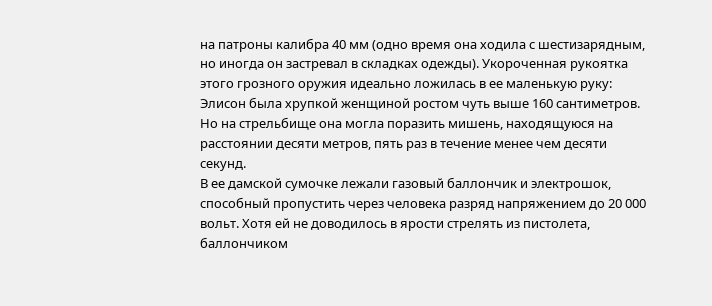на патроны калибра 40 мм (одно время она ходила с шестизарядным, но иногда он застревал в складках одежды). Укороченная рукоятка этого грозного оружия идеально ложилась в ее маленькую руку: Элисон была хрупкой женщиной ростом чуть выше 160 сантиметров. Но на стрельбище она могла поразить мишень, находящуюся на расстоянии десяти метров, пять раз в течение менее чем десяти секунд.
В ее дамской сумочке лежали газовый баллончик и электрошок, способный пропустить через человека разряд напряжением до 20 000 вольт. Хотя ей не доводилось в ярости стрелять из пистолета, баллончиком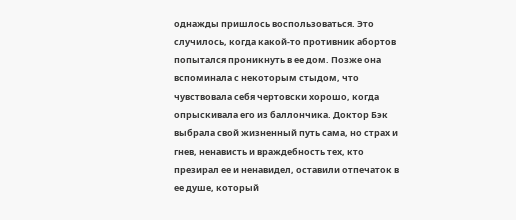однажды пришлось воспользоваться. Это случилось, когда какой-то противник абортов попытался проникнуть в ее дом. Позже она вспоминала с некоторым стыдом, что чувствовала себя чертовски хорошо, когда опрыскивала его из баллончика. Доктор Бэк выбрала свой жизненный путь сама, но страх и гнев, ненависть и враждебность тех, кто презирал ее и ненавидел, оставили отпечаток в ее душе, который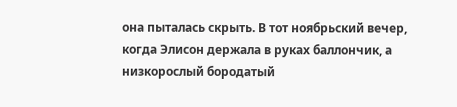она пыталась скрыть. В тот ноябрьский вечер, когда Элисон держала в руках баллончик, а низкорослый бородатый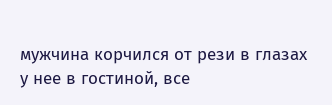мужчина корчился от рези в глазах у нее в гостиной, все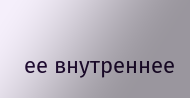ее внутреннее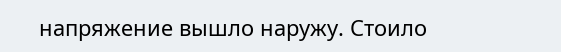напряжение вышло наружу. Стоило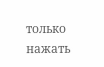только нажать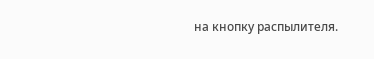на кнопку распылителя.